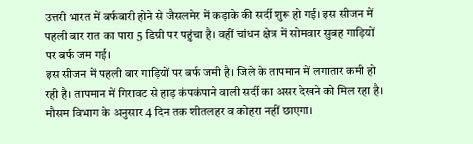उत्तरी भारत में बर्फबारी होने से जैसलमेर में कड़ाके की सर्दी शुरू हो गई। इस सीजन में पहली बार रात का पारा 5 डिग्री पर पहुंचा है। वहीं चांधन क्षेत्र में सोमवार सुबह गाड़ियों पर बर्फ जम गई।
इस सीजन में पहली बार गाड़ियों पर बर्फ जमी है। जिले के तापमान में लगातार कमी हो रही है। तापमान में गिरावट से हाड़ कंपकंपाने वाली सर्दी का असर देखने को मिल रहा है। मौसम विभाग के अनुसार 4 दिन तक शीतलहर व कोहरा नहीं छाएगा।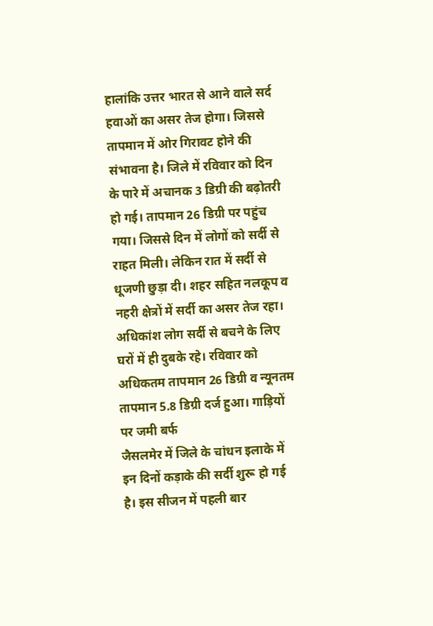हालांकि उत्तर भारत से आने वाले सर्द हवाओं का असर तेज होगा। जिससे तापमान में ओर गिरावट होने की संभावना है। जिले में रविवार को दिन के पारे में अचानक 3 डिग्री की बढ़ोतरी हो गई। तापमान 26 डिग्री पर पहुंच गया। जिससे दिन में लोगों को सर्दी से राहत मिली। लेकिन रात में सर्दी से धूजणी छुड़ा दी। शहर सहित नलकूप व नहरी क्षेत्रों में सर्दी का असर तेज रहा। अधिकांश लोग सर्दी से बचने के लिए घरों में ही दुबके रहे। रविवार को अधिकतम तापमान 26 डिग्री व न्यूनतम तापमान 5.8 डिग्री दर्ज हुआ। गाड़ियों पर जमी बर्फ
जैसलमेर में जिले के चांधन इलाके में इन दिनों कड़ाके की सर्दी शुरू हो गई है। इस सीजन में पहली बार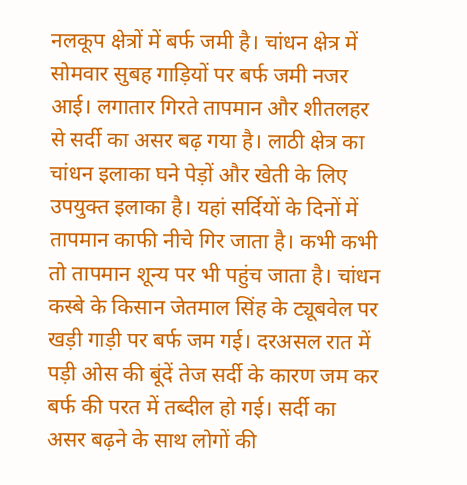नलकूप क्षेत्रों में बर्फ जमी है। चांधन क्षेत्र में सोमवार सुबह गाड़ियों पर बर्फ जमी नजर आई। लगातार गिरते तापमान और शीतलहर से सर्दी का असर बढ़ गया है। लाठी क्षेत्र का चांधन इलाका घने पेड़ों और खेती के लिए उपयुक्त इलाका है। यहां सर्दियों के दिनों में तापमान काफी नीचे गिर जाता है। कभी कभी तो तापमान शून्य पर भी पहुंच जाता है। चांधन कस्बे के किसान जेतमाल सिंह के ट्यूबवेल पर खड़ी गाड़ी पर बर्फ जम गई। दरअसल रात में पड़ी ओस की बूंदें तेज सर्दी के कारण जम कर बर्फ की परत में तब्दील हो गई। सर्दी का असर बढ़ने के साथ लोगों की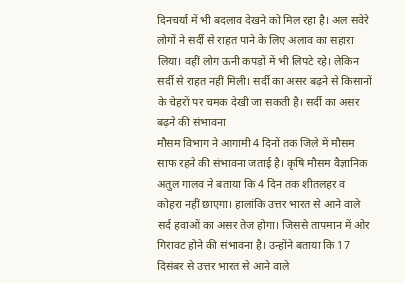दिनचर्या में भी बदलाव देखने को मिल रहा है। अल सवेरे लोगों ने सर्दी से राहत पाने के लिए अलाव का सहारा लिया। वहीं लोग ऊनी कपड़ों में भी लिपटे रहे। लेकिन सर्दी से राहत नहीं मिली। सर्दी का असर बढ़ने से किसानों के चेहरों पर चमक देखी जा सकती है। सर्दी का असर बढ़ने की संभावना
मौसम विभाग ने आगामी 4 दिनों तक जिले में मौसम साफ रहने की संभावना जताई है। कृषि मौसम वैज्ञानिक अतुल गालव ने बताया कि 4 दिन तक शीतलहर व कोहरा नहीं छाएगा। हालांकि उत्तर भारत से आने वाले सर्द हवाओं का असर तेज होगा। जिससे तापमान में ओर गिरावट होने की संभावना है। उन्होंने बताया कि 17 दिसंबर से उत्तर भारत से आने वाले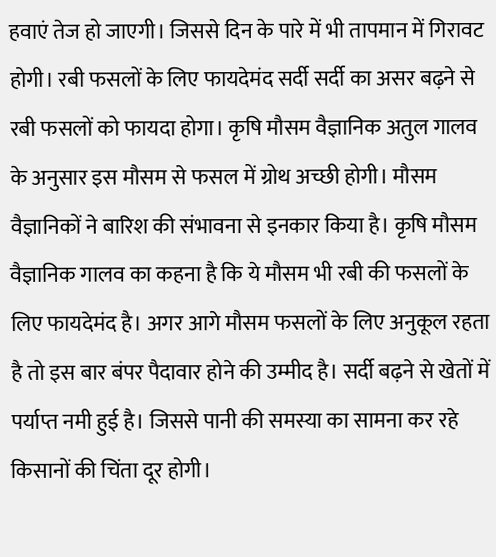हवाएं तेज हो जाएगी। जिससे दिन के पारे में भी तापमान में गिरावट होगी। रबी फसलों के लिए फायदेमंद सर्दी सर्दी का असर बढ़ने से रबी फसलों को फायदा होगा। कृषि मौसम वैज्ञानिक अतुल गालव के अनुसार इस मौसम से फसल में ग्रोथ अच्छी होगी। मौसम वैज्ञानिकों ने बारिश की संभावना से इनकार किया है। कृषि मौसम वैज्ञानिक गालव का कहना है कि ये मौसम भी रबी की फसलों के लिए फायदेमंद है। अगर आगे मौसम फसलों के लिए अनुकूल रहता है तो इस बार बंपर पैदावार होने की उम्मीद है। सर्दी बढ़ने से खेतों में पर्याप्त नमी हुई है। जिससे पानी की समस्या का सामना कर रहे किसानों की चिंता दूर होगी।